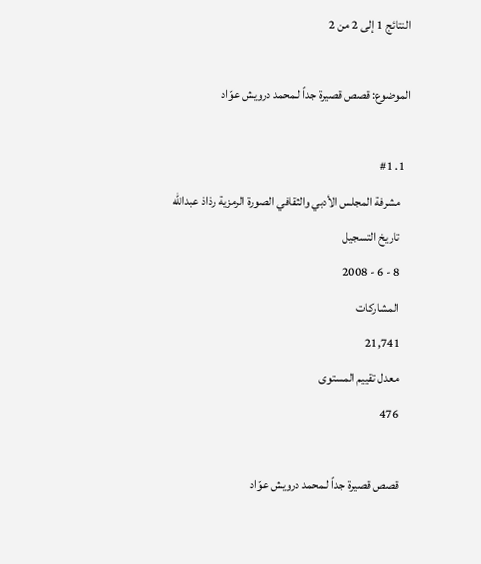النتائج 1 إلى 2 من 2

الموضوع: قصص قصيرة جداً لـمحمد درويش عوّاد

  1. #1
    مشرفة المجلس الأدبي والثقافي الصورة الرمزية رذاذ عبدالله
    تاريخ التسجيل
    8 - 6 - 2008
    المشاركات
    21,741
    معدل تقييم المستوى
    476

    قصص قصيرة جداً لـمحمد درويش عوّاد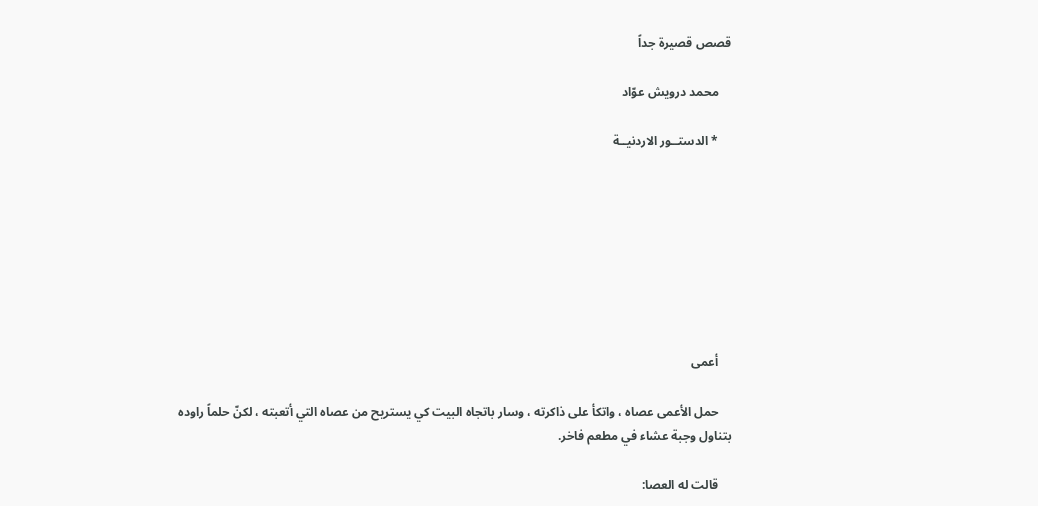قصص قصيرة جداً

    محمد درويش عوّاد

    * الدستــور الاردنيــة








    أعمى

    حمل الأعمى عصاه ، واتكأ على ذاكرته ، وسار باتجاه البيت كي يستريح من عصاه التي أتعبته ، لكنّ حلماً راوده بتناول وجبة عشاء في مطعم فاخر.

    قالت له العصا: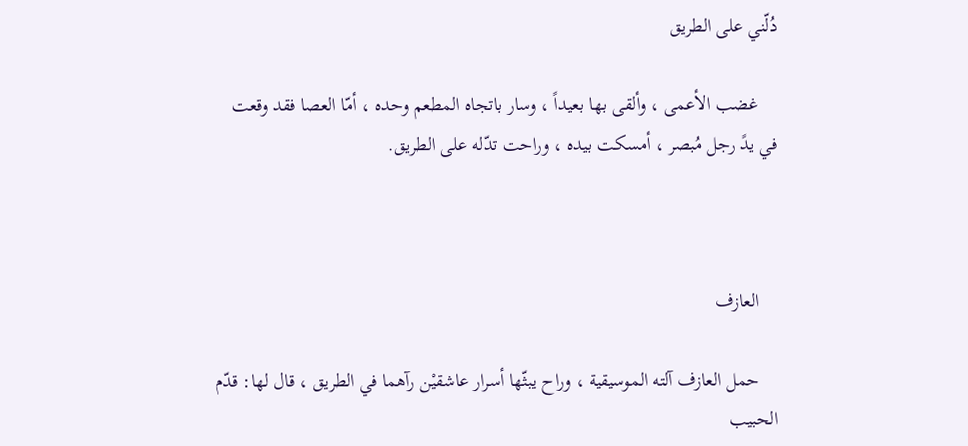دُلّني على الطريق

    غضب الأعمى ، وألقى بها بعيداً ، وسار باتجاه المطعم وحده ، أمّا العصا فقد وقعت في يدً رجل مُبصر ، أمسكت بيده ، وراحت تدّله على الطريق.



    العازف

    حمل العازف آلته الموسيقية ، وراح يبثّها أسرار عاشقيْن رآهما في الطريق ، قال لها: قدّم الحبيب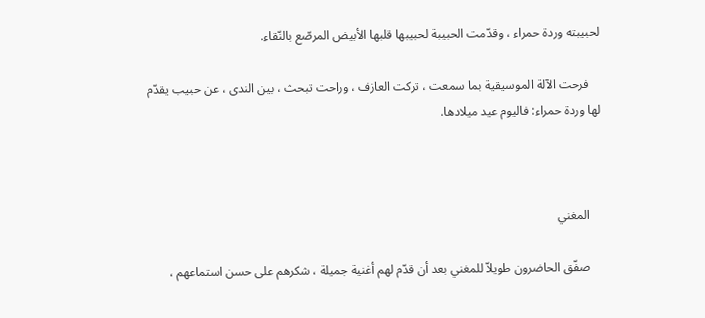لحبيبته وردة حمراء ، وقدّمت الحبيبة لحبيبها قلبها الأبيض المرصّع بالنّقاء.

    فرحت الآلة الموسيقية بما سمعت ، تركت العازف ، وراحت تبحث ، بين الندى ، عن حبيب يقدّم لها وردة حمراء: فاليوم عيد ميلادها.



    المغني

    صفّق الحاضرون طويلاّ للمغني بعد أن قدّم لهم أغنية جميلة ، شكرهم على حسن استماعهم ،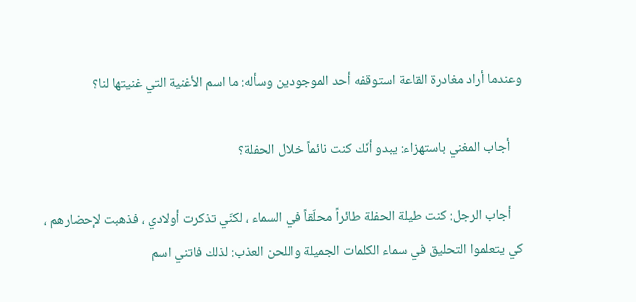وعندما أراد مغادرة القاعة استوقفه أحد الموجودين وسأله: ما اسم الأغنية التي غنيتها لنا؟

    أجاب المغني باستهزاء: يبدو أنّك كنت نائماً خلال الحفلة؟

    أجاب الرجل: كنت طيلة الحفلة طائراً محلّقاً في السماء ، لكنّي تذكرت أولادي ، فذهبت لإحضارهم ، كي يتعلموا التحليق في سماء الكلمات الجميلة واللحن العذب: لذلك فاتني اسم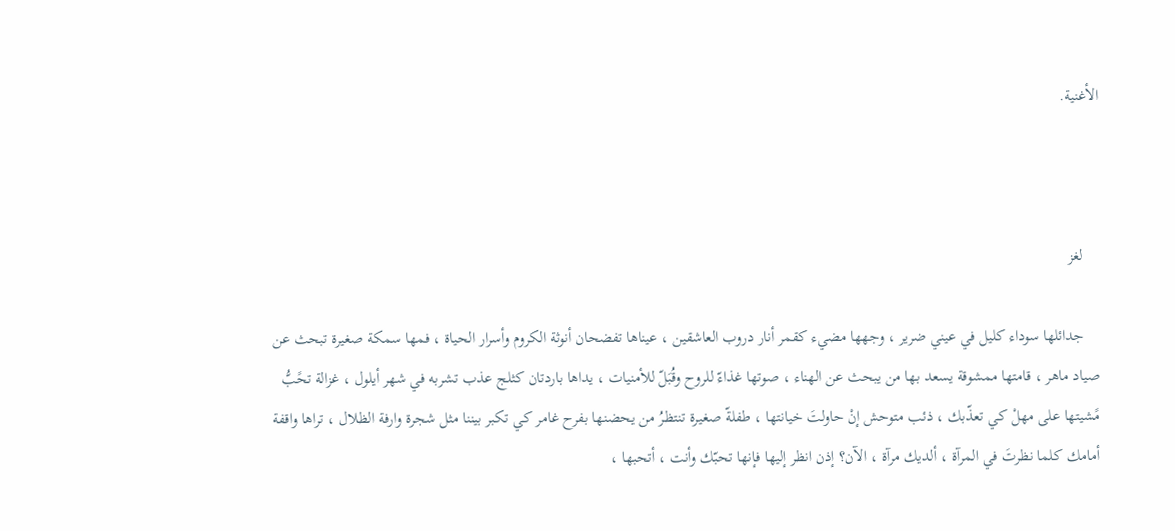الأغنية.



    لغز

    جدائلها سوداء كليل في عيني ضرير ، وجهها مضيء كقمر أنار دروب العاشقين ، عيناها تفضحان أنوثة الكروم وأسرار الحياة ، فمها سمكة صغيرة تبحث عن صياد ماهر ، قامتها ممشوقة يسعد بها من يبحث عن الهناء ، صوتها غذاءّ للروح وقُبَلّ للأمنيات ، يداها باردتان كثلج عذب تشربه في شهر أيلول ، غزالة تحًبُّ مًشيتها على مهلْ كي تعذّبك ، ذئب متوحش إنْ حاولتَ خيانتها ، طفلةّ صغيرة تنتظرُ من يحضنها بفرح غامر كي تكبر بيننا مثل شجرة وارفة الظلال ، تراها واقفة أمامك كلما نظرتَ في المرآة ، ألديك مرآة ، الآن؟ إذن انظر إليها فإنها تحبّك وأنت ، أتحبها ،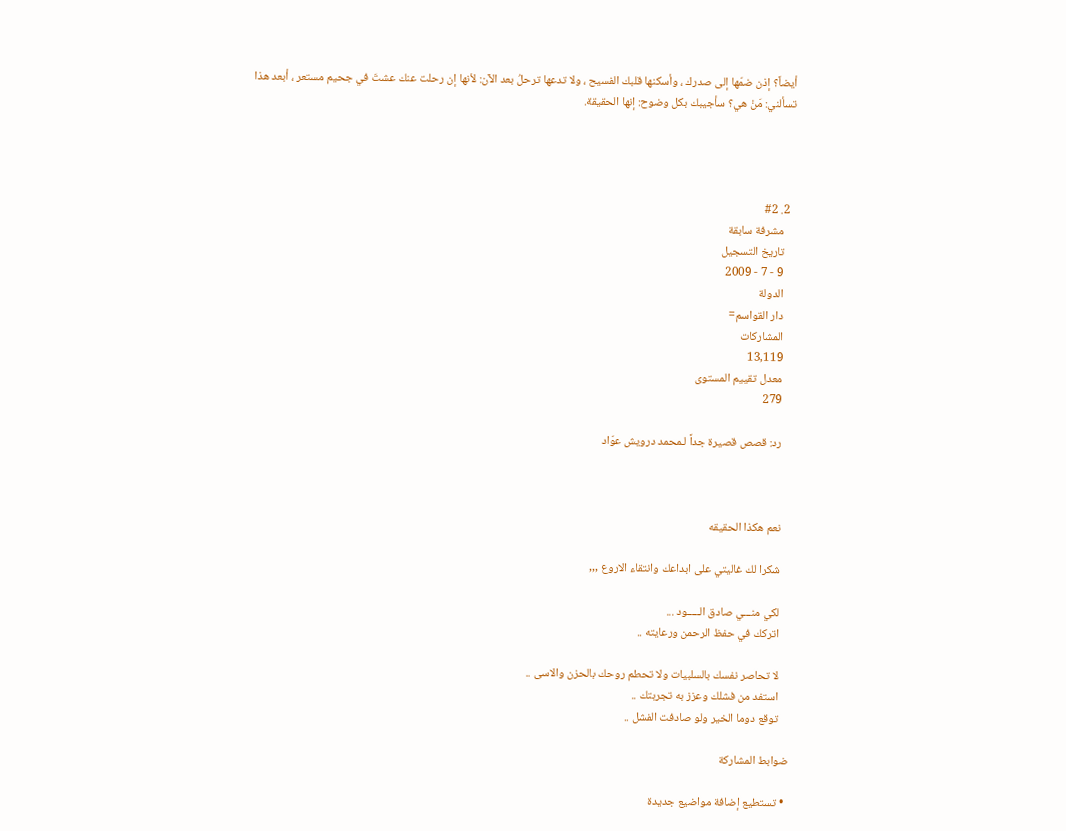أيضاً؟ إذن ضمّها إلى صدرك ، وأسكنها قلبك الفسيح ، ولا تدعها ترحلُ بعد الآن: لأنها إن رحلت عنك عشتَ في جحيم مستعر ، أبعد هذا تسألني: مَنْ هي؟ سأجيبك بكل وضوح: إنها الحقيقة.




  2. #2
    مشرفة سابقة
    تاريخ التسجيل
    9 - 7 - 2009
    الدولة
    دار القواسم=
    المشاركات
    13,119
    معدل تقييم المستوى
    279

    رد: قصص قصيرة جداً لـمحمد درويش عوّاد



    نعم هكذا الحقيقه

    شكرا لك غاليتي على ابداعك وانتقاء الاروع ,,,

    لكي منـــي صادق الـــــود ...
    اتركك في حفظ الرحمن ورعايته ..

    لا تحاصر نفسك بالسلبيات ولا تحطم روحك بالحزن والاسى ..
    استفد من فشلك وعزز به تجربتك ..
    توقع دوما الخير ولو صادفت الفشل ..

ضوابط المشاركة

  • تستطيع إضافة مواضيع جديدة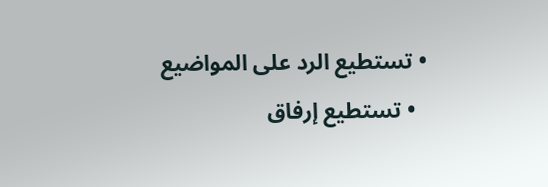• تستطيع الرد على المواضيع
  • تستطيع إرفاق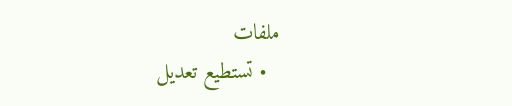ملفات
  • تستطيع تعديل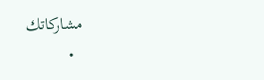مشاركاتك
  •